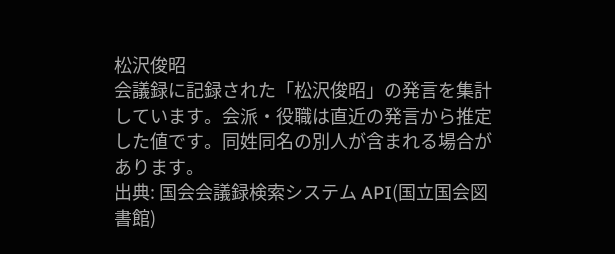松沢俊昭
会議録に記録された「松沢俊昭」の発言を集計しています。会派・役職は直近の発言から推定した値です。同姓同名の別人が含まれる場合があります。
出典: 国会会議録検索システム API(国立国会図書館)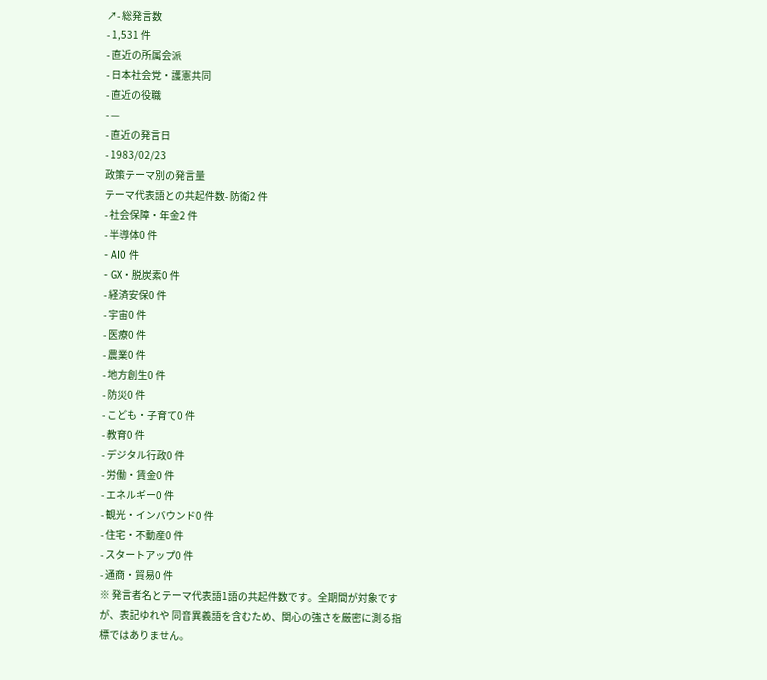↗- 総発言数
- 1,531 件
- 直近の所属会派
- 日本社会党・護憲共同
- 直近の役職
- —
- 直近の発言日
- 1983/02/23
政策テーマ別の発言量
テーマ代表語との共起件数- 防衛2 件
- 社会保障・年金2 件
- 半導体0 件
- AI0 件
- GX・脱炭素0 件
- 経済安保0 件
- 宇宙0 件
- 医療0 件
- 農業0 件
- 地方創生0 件
- 防災0 件
- こども・子育て0 件
- 教育0 件
- デジタル行政0 件
- 労働・賃金0 件
- エネルギー0 件
- 観光・インバウンド0 件
- 住宅・不動産0 件
- スタートアップ0 件
- 通商・貿易0 件
※ 発言者名とテーマ代表語1語の共起件数です。全期間が対象ですが、表記ゆれや 同音異義語を含むため、関心の強さを厳密に測る指標ではありません。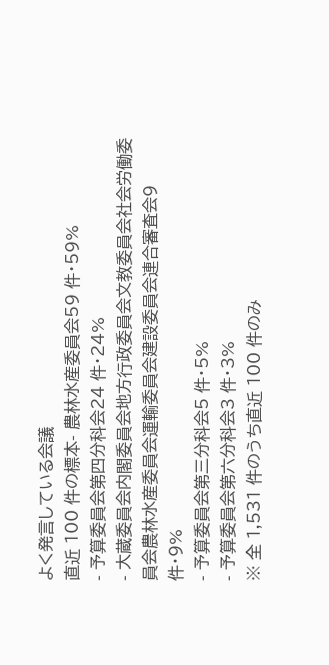よく発言している会議
直近 100 件の標本- 農林水産委員会59 件・59%
- 予算委員会第四分科会24 件・24%
- 大蔵委員会内閣委員会地方行政委員会文教委員会社会労働委員会農林水産委員会運輸委員会建設委員会連合審査会9 件・9%
- 予算委員会第三分科会5 件・5%
- 予算委員会第六分科会3 件・3%
※ 全 1,531 件のうち直近 100 件のみ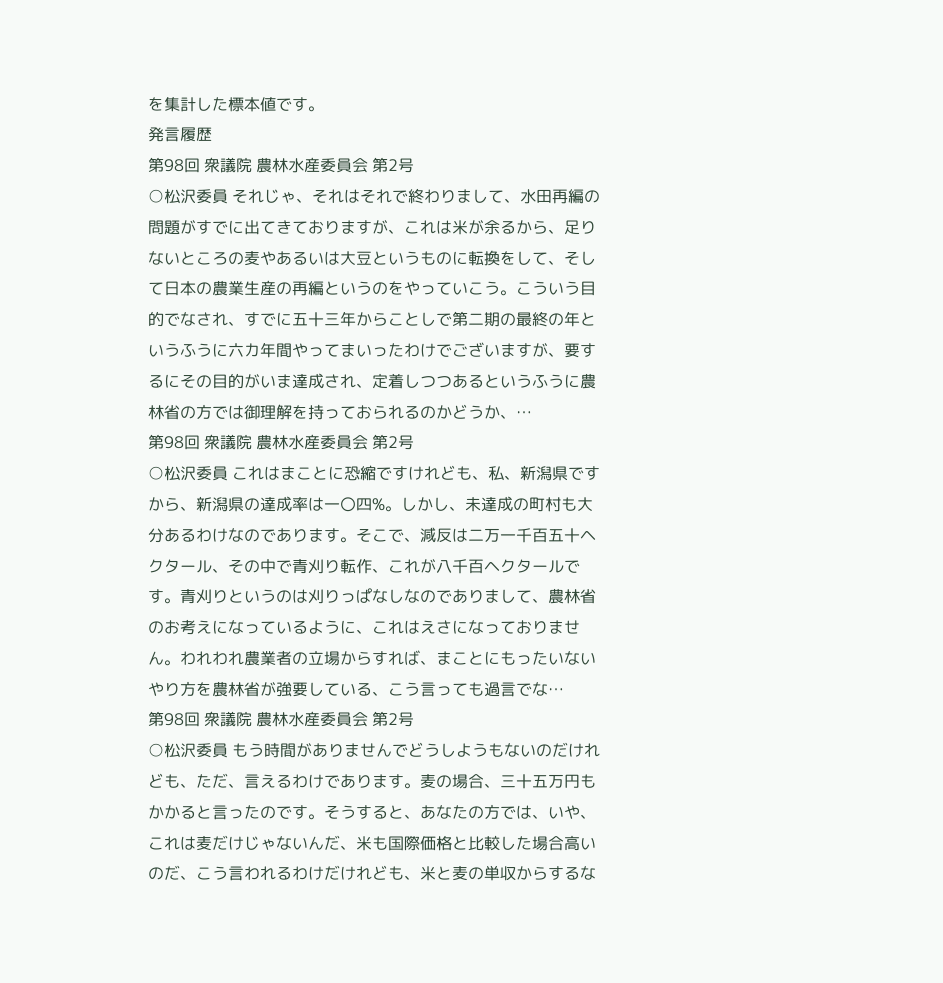を集計した標本値です。
発言履歴
第98回 衆議院 農林水産委員会 第2号
○松沢委員 それじゃ、それはそれで終わりまして、水田再編の問題がすでに出てきておりますが、これは米が余るから、足りないところの麦やあるいは大豆というものに転換をして、そして日本の農業生産の再編というのをやっていこう。こういう目的でなされ、すでに五十三年からことしで第二期の最終の年というふうに六カ年間やってまいったわけでございますが、要するにその目的がいま達成され、定着しつつあるというふうに農林省の方では御理解を持っておられるのかどうか、…
第98回 衆議院 農林水産委員会 第2号
○松沢委員 これはまことに恐縮ですけれども、私、新潟県ですから、新潟県の達成率は一〇四%。しかし、未達成の町村も大分あるわけなのであります。そこで、減反は二万一千百五十ヘクタール、その中で青刈り転作、これが八千百ヘクタールです。青刈りというのは刈りっぱなしなのでありまして、農林省のお考えになっているように、これはえさになっておりません。われわれ農業者の立場からすれば、まことにもったいないやり方を農林省が強要している、こう言っても過言でな…
第98回 衆議院 農林水産委員会 第2号
○松沢委員 もう時間がありませんでどうしようもないのだけれども、ただ、言えるわけであります。麦の場合、三十五万円もかかると言ったのです。そうすると、あなたの方では、いや、これは麦だけじゃないんだ、米も国際価格と比較した場合高いのだ、こう言われるわけだけれども、米と麦の単収からするな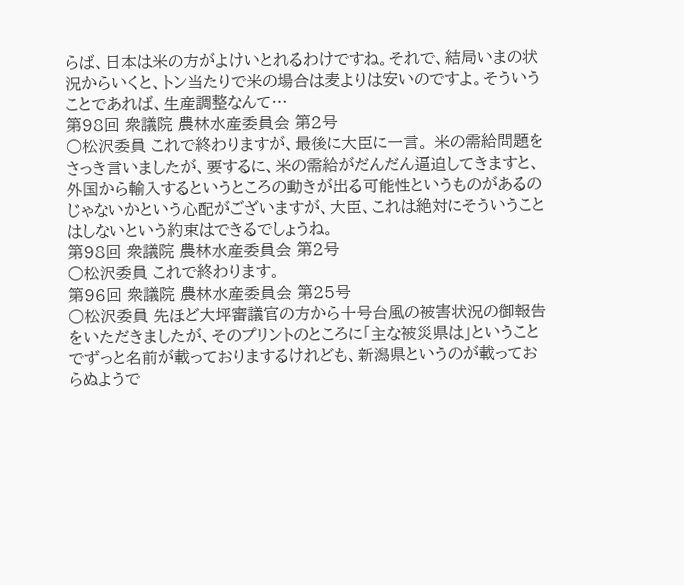らば、日本は米の方がよけいとれるわけですね。それで、結局いまの状況からいくと、トン当たりで米の場合は麦よりは安いのですよ。そういうことであれば、生産調整なんて…
第98回 衆議院 農林水産委員会 第2号
○松沢委員 これで終わりますが、最後に大臣に一言。 米の需給問題をさっき言いましたが、要するに、米の需給がだんだん逼迫してきますと、外国から輸入するというところの動きが出る可能性というものがあるのじゃないかという心配がございますが、大臣、これは絶対にそういうことはしないという約束はできるでしょうね。
第98回 衆議院 農林水産委員会 第2号
○松沢委員 これで終わります。
第96回 衆議院 農林水産委員会 第25号
○松沢委員 先ほど大坪審議官の方から十号台風の被害状況の御報告をいただきましたが、そのプリントのところに「主な被災県は」ということでずっと名前が載っておりまするけれども、新潟県というのが載っておらぬようで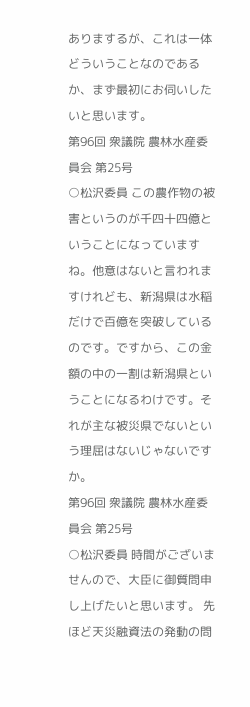ありまするが、これは一体どういうことなのであるか、まず最初にお伺いしたいと思います。
第96回 衆議院 農林水産委員会 第25号
○松沢委員 この農作物の被害というのが千四十四億ということになっていますね。他意はないと言われますけれども、新潟県は水稲だけで百億を突破しているのです。ですから、この金額の中の一割は新潟県ということになるわけです。それが主な被災県でないという理屈はないじゃないですか。
第96回 衆議院 農林水産委員会 第25号
○松沢委員 時間がございませんので、大臣に御質問申し上げたいと思います。 先ほど天災融資法の発動の問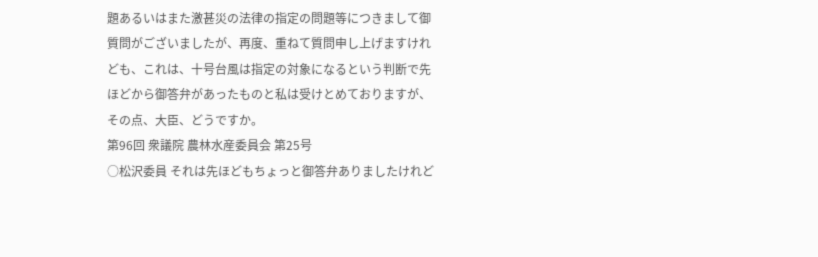題あるいはまた激甚災の法律の指定の問題等につきまして御質問がございましたが、再度、重ねて質問申し上げますけれども、これは、十号台風は指定の対象になるという判断で先ほどから御答弁があったものと私は受けとめておりますが、その点、大臣、どうですか。
第96回 衆議院 農林水産委員会 第25号
○松沢委員 それは先ほどもちょっと御答弁ありましたけれど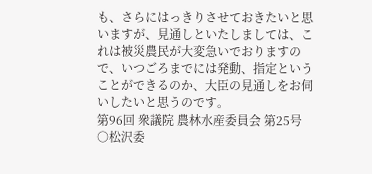も、さらにはっきりさせておきたいと思いますが、見通しといたしましては、これは被災農民が大変急いでおりますので、いつごろまでには発動、指定ということができるのか、大臣の見通しをお伺いしたいと思うのです。
第96回 衆議院 農林水産委員会 第25号
○松沢委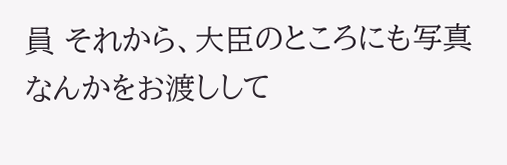員 それから、大臣のところにも写真なんかをお渡しして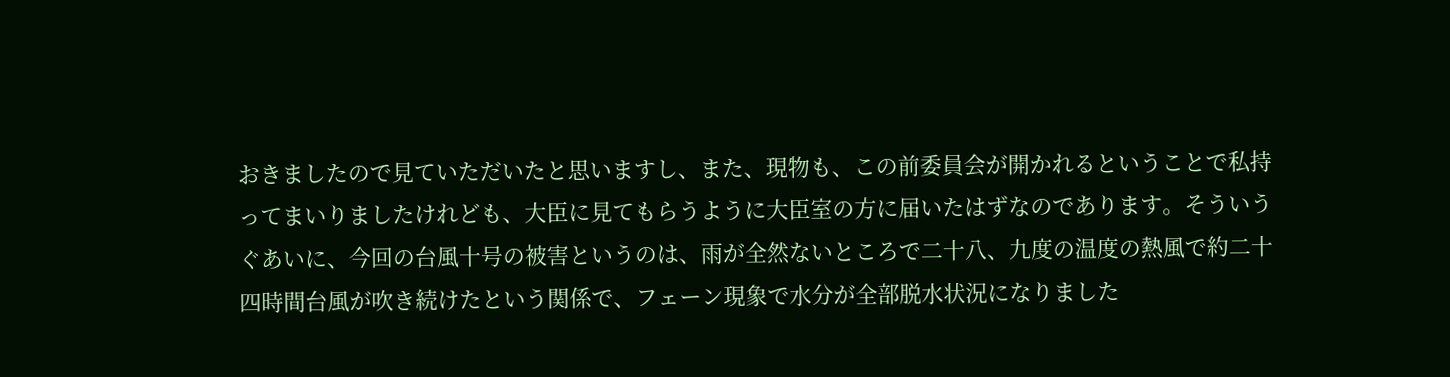おきましたので見ていただいたと思いますし、また、現物も、この前委員会が開かれるということで私持ってまいりましたけれども、大臣に見てもらうように大臣室の方に届いたはずなのであります。そういうぐあいに、今回の台風十号の被害というのは、雨が全然ないところで二十八、九度の温度の熱風で約二十四時間台風が吹き続けたという関係で、フェーン現象で水分が全部脱水状況になりました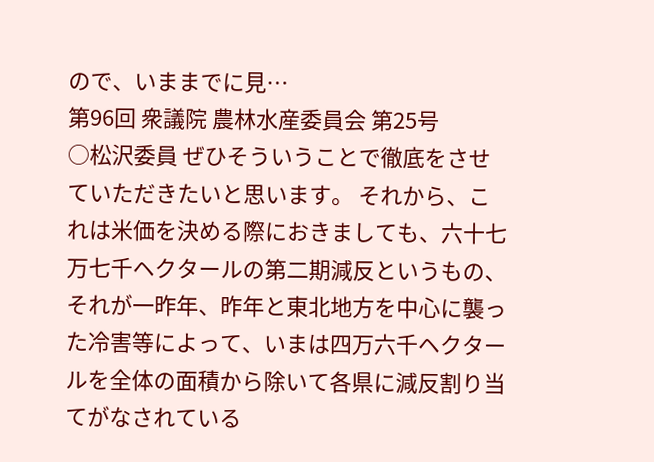ので、いままでに見…
第96回 衆議院 農林水産委員会 第25号
○松沢委員 ぜひそういうことで徹底をさせていただきたいと思います。 それから、これは米価を決める際におきましても、六十七万七千ヘクタールの第二期減反というもの、それが一昨年、昨年と東北地方を中心に襲った冷害等によって、いまは四万六千ヘクタールを全体の面積から除いて各県に減反割り当てがなされている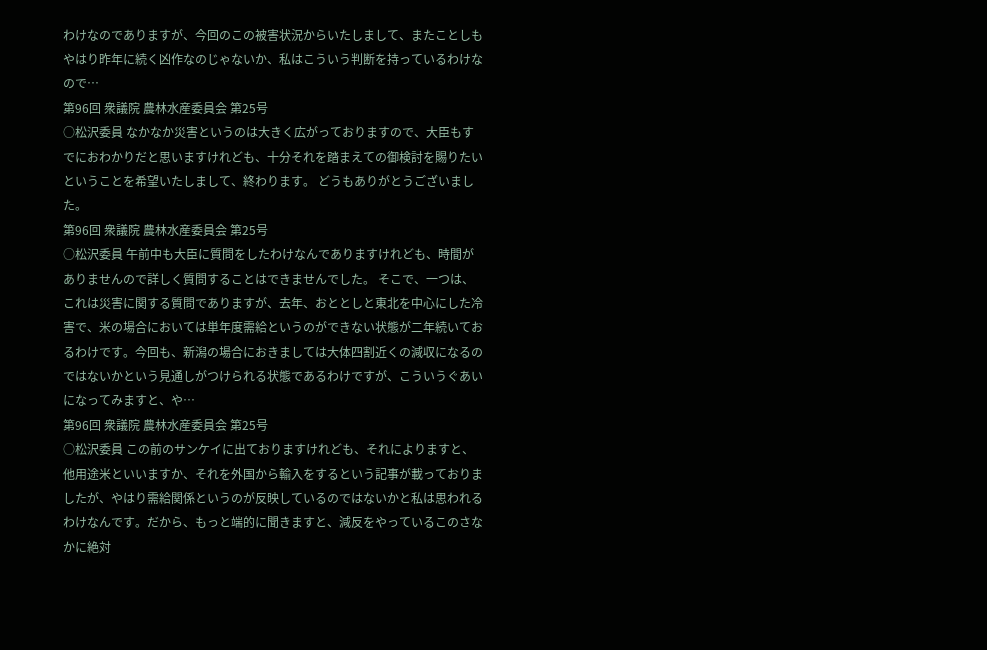わけなのでありますが、今回のこの被害状況からいたしまして、またことしもやはり昨年に続く凶作なのじゃないか、私はこういう判断を持っているわけなので…
第96回 衆議院 農林水産委員会 第25号
○松沢委員 なかなか災害というのは大きく広がっておりますので、大臣もすでにおわかりだと思いますけれども、十分それを踏まえての御検討を賜りたいということを希望いたしまして、終わります。 どうもありがとうございました。
第96回 衆議院 農林水産委員会 第25号
○松沢委員 午前中も大臣に質問をしたわけなんでありますけれども、時間がありませんので詳しく質問することはできませんでした。 そこで、一つは、これは災害に関する質問でありますが、去年、おととしと東北を中心にした冷害で、米の場合においては単年度需給というのができない状態が二年続いておるわけです。今回も、新潟の場合におきましては大体四割近くの減収になるのではないかという見通しがつけられる状態であるわけですが、こういうぐあいになってみますと、や…
第96回 衆議院 農林水産委員会 第25号
○松沢委員 この前のサンケイに出ておりますけれども、それによりますと、他用途米といいますか、それを外国から輸入をするという記事が載っておりましたが、やはり需給関係というのが反映しているのではないかと私は思われるわけなんです。だから、もっと端的に聞きますと、減反をやっているこのさなかに絶対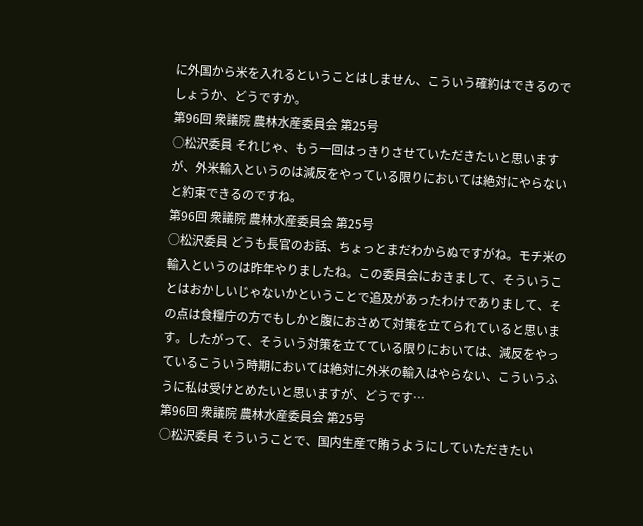に外国から米を入れるということはしません、こういう確約はできるのでしょうか、どうですか。
第96回 衆議院 農林水産委員会 第25号
○松沢委員 それじゃ、もう一回はっきりさせていただきたいと思いますが、外米輸入というのは減反をやっている限りにおいては絶対にやらないと約束できるのですね。
第96回 衆議院 農林水産委員会 第25号
○松沢委員 どうも長官のお話、ちょっとまだわからぬですがね。モチ米の輸入というのは昨年やりましたね。この委員会におきまして、そういうことはおかしいじゃないかということで追及があったわけでありまして、その点は食糧庁の方でもしかと腹におさめて対策を立てられていると思います。したがって、そういう対策を立てている限りにおいては、減反をやっているこういう時期においては絶対に外米の輸入はやらない、こういうふうに私は受けとめたいと思いますが、どうです…
第96回 衆議院 農林水産委員会 第25号
○松沢委員 そういうことで、国内生産で賄うようにしていただきたい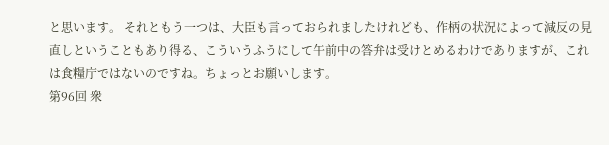と思います。 それともう一つは、大臣も言っておられましたけれども、作柄の状況によって減反の見直しということもあり得る、こういうふうにして午前中の答弁は受けとめるわけでありますが、これは食糧庁ではないのですね。ちょっとお願いします。
第96回 衆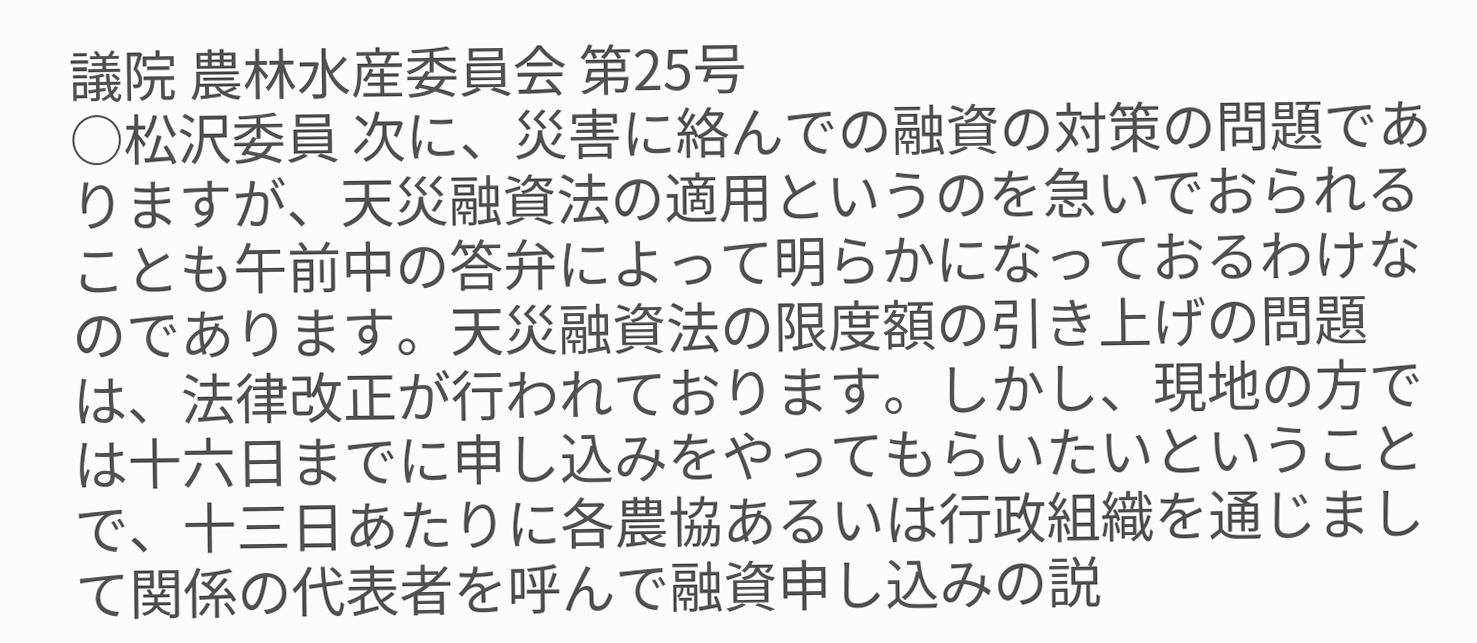議院 農林水産委員会 第25号
○松沢委員 次に、災害に絡んでの融資の対策の問題でありますが、天災融資法の適用というのを急いでおられることも午前中の答弁によって明らかになっておるわけなのであります。天災融資法の限度額の引き上げの問題は、法律改正が行われております。しかし、現地の方では十六日までに申し込みをやってもらいたいということで、十三日あたりに各農協あるいは行政組織を通じまして関係の代表者を呼んで融資申し込みの説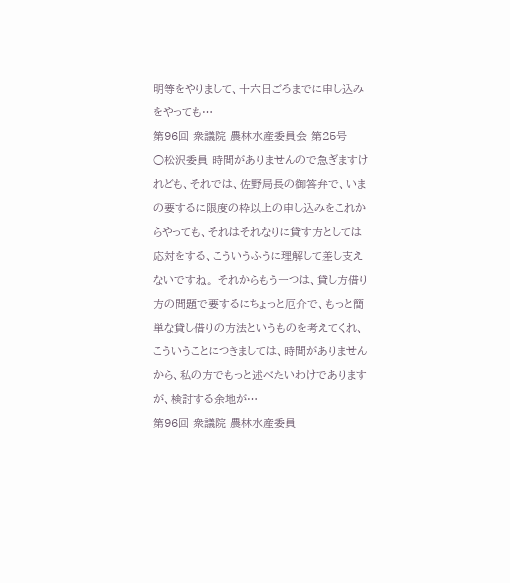明等をやりまして、十六日ごろまでに申し込みをやっても…
第96回 衆議院 農林水産委員会 第25号
○松沢委員 時間がありませんので急ぎますけれども、それでは、佐野局長の御答弁で、いまの要するに限度の枠以上の申し込みをこれからやっても、それはそれなりに貸す方としては応対をする、こういうふうに理解して差し支えないですね。 それからもう一つは、貸し方借り方の問題で要するにちょっと厄介で、もっと簡単な貸し借りの方法というものを考えてくれ、こういうことにつきましては、時間がありませんから、私の方でもっと述べたいわけでありますが、検討する余地が…
第96回 衆議院 農林水産委員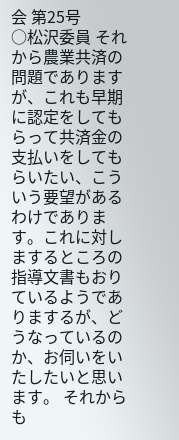会 第25号
○松沢委員 それから農業共済の問題でありますが、これも早期に認定をしてもらって共済金の支払いをしてもらいたい、こういう要望があるわけであります。これに対しまするところの指導文書もおりているようでありまするが、どうなっているのか、お伺いをいたしたいと思います。 それからも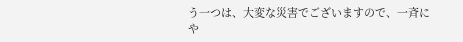う一つは、大変な災害でございますので、一斉にや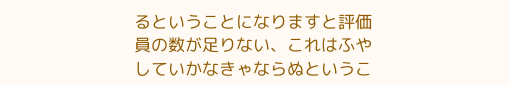るということになりますと評価員の数が足りない、これはふやしていかなきゃならぬというこ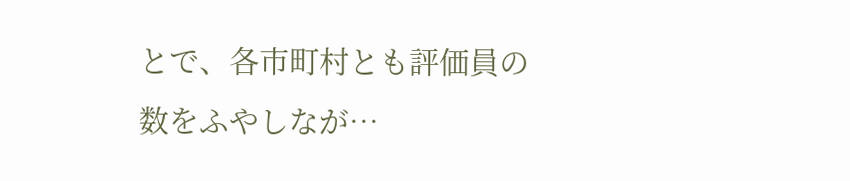とで、各市町村とも評価員の数をふやしなが…